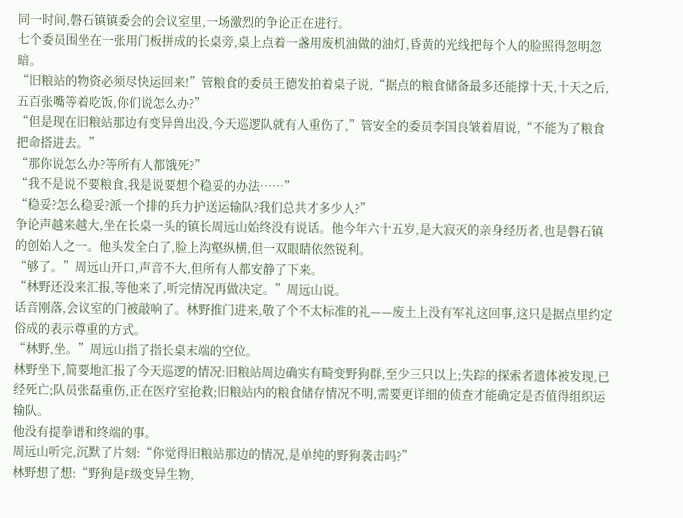同一时间,磐石镇镇委会的会议室里,一场激烈的争论正在进行。
七个委员围坐在一张用门板拼成的长桌旁,桌上点着一盏用废机油做的油灯,昏黄的光线把每个人的脸照得忽明忽暗。
“旧粮站的物资必须尽快运回来!”管粮食的委员王德发拍着桌子说,“据点的粮食储备最多还能撑十天,十天之后,五百张嘴等着吃饭,你们说怎么办?”
“但是现在旧粮站那边有变异兽出没,今天巡逻队就有人重伤了,”管安全的委员李国良皱着眉说,“不能为了粮食把命搭进去。”
“那你说怎么办?等所有人都饿死?”
“我不是说不要粮食,我是说要想个稳妥的办法……”
“稳妥?怎么稳妥?派一个排的兵力护送运输队?我们总共才多少人?”
争论声越来越大,坐在长桌一头的镇长周远山始终没有说话。他今年六十五岁,是大寂灭的亲身经历者,也是磐石镇的创始人之一。他头发全白了,脸上沟壑纵横,但一双眼睛依然锐利。
“够了。”周远山开口,声音不大,但所有人都安静了下来。
“林野还没来汇报,等他来了,听完情况再做决定。”周远山说。
话音刚落,会议室的门被敲响了。林野推门进来,敬了个不太标准的礼——废土上没有军礼这回事,这只是据点里约定俗成的表示尊重的方式。
“林野,坐。”周远山指了指长桌末端的空位。
林野坐下,简要地汇报了今天巡逻的情况:旧粮站周边确实有畸变野狗群,至少三只以上;失踪的探索者遗体被发现,已经死亡;队员张磊重伤,正在医疗室抢救;旧粮站内的粮食储存情况不明,需要更详细的侦查才能确定是否值得组织运输队。
他没有提拳谱和终端的事。
周远山听完,沉默了片刻:“你觉得旧粮站那边的情况,是单纯的野狗袭击吗?”
林野想了想:“野狗是F级变异生物,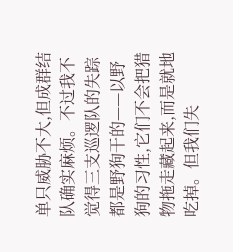单只威胁不大,但成群结队确实麻烦。不过我不觉得三支巡逻队的失踪都是野狗干的——以野狗的习性,它们不会把猎物拖走藏起来,而是就地吃掉。但我们失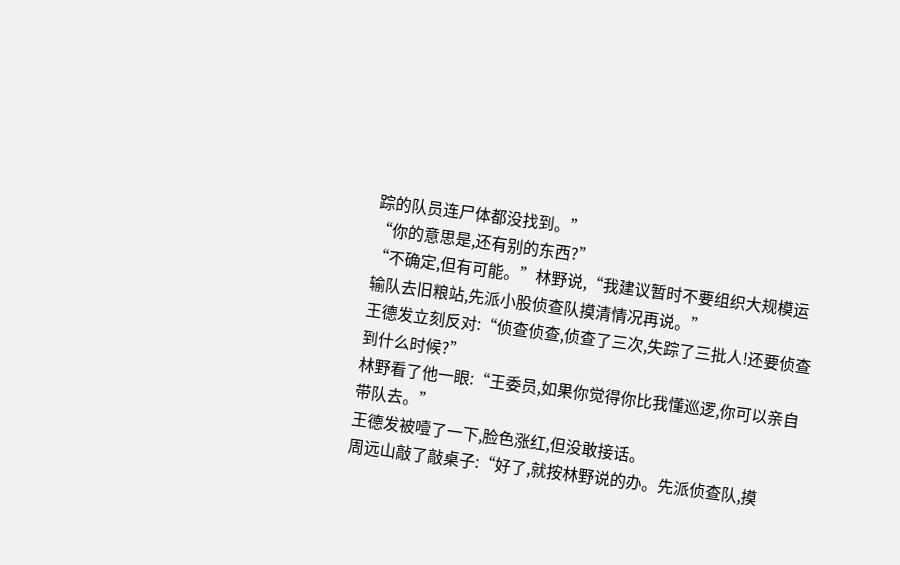踪的队员连尸体都没找到。”
“你的意思是,还有别的东西?”
“不确定,但有可能。”林野说,“我建议暂时不要组织大规模运输队去旧粮站,先派小股侦查队摸清情况再说。”
王德发立刻反对:“侦查侦查,侦查了三次,失踪了三批人!还要侦查到什么时候?”
林野看了他一眼:“王委员,如果你觉得你比我懂巡逻,你可以亲自带队去。”
王德发被噎了一下,脸色涨红,但没敢接话。
周远山敲了敲桌子:“好了,就按林野说的办。先派侦查队,摸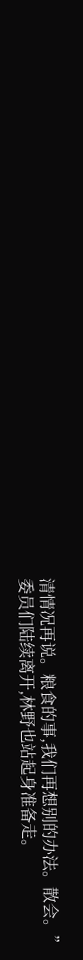清情况再说。粮食的事,我们再想别的办法。散会。”
委员们陆续离开,林野也站起身准备走。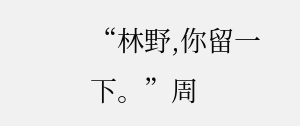“林野,你留一下。”周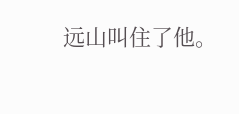远山叫住了他。